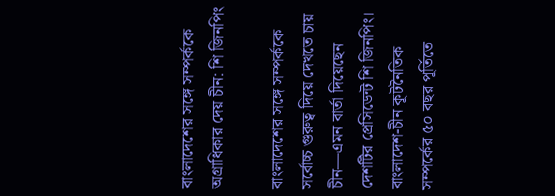বাংলাদেশের সঙ্গে সম্পর্ককে অগ্রাধিকার দেয় চীন: শি জিনপিং

বাংলাদেশের সঙ্গে সম্পর্ককে সর্বোচ্চ গুরুত্ব দিয়ে দেখতে চায় চীন—এমন বার্তা দিয়েছেন দেশটির প্রেসিডেন্ট শি জিনপিং। বাংলাদেশ-চীন কূটনৈতিক সম্পর্কের ৫০ বছর পূর্তিতে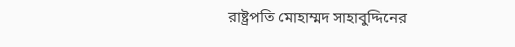রাষ্ট্রপতি মোহাম্মদ সাহাবুদ্দিনের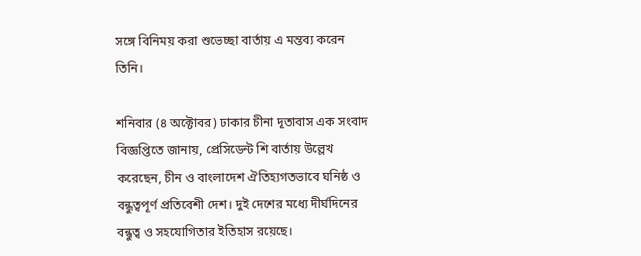সঙ্গে বিনিময় করা শুভেচ্ছা বার্তায় এ মন্তব্য করেন তিনি।

শনিবার (৪ অক্টোবর) ঢাকার চীনা দূতাবাস এক সংবাদ বিজ্ঞপ্তিতে জানায়, প্রেসিডেন্ট শি বার্তায় উল্লেখ করেছেন, চীন ও বাংলাদেশ ঐতিহ্যগতভাবে ঘনিষ্ঠ ও বন্ধুত্বপূর্ণ প্রতিবেশী দেশ। দুই দেশের মধ্যে দীর্ঘদিনের বন্ধুত্ব ও সহযোগিতার ইতিহাস রয়েছে।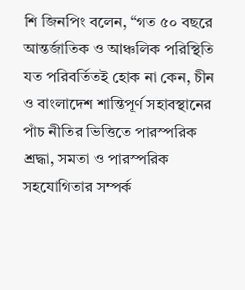শি জিনপিং বলেন, “গত ৫০ বছরে আন্তর্জাতিক ও আঞ্চলিক পরিস্থিতি যত পরিবর্তিতই হোক না কেন, চীন ও বাংলাদেশ শান্তিপূর্ণ সহাবস্থানের পাঁচ নীতির ভিত্তিতে পারস্পরিক শ্রদ্ধা, সমতা ও পারস্পরিক সহযোগিতার সম্পর্ক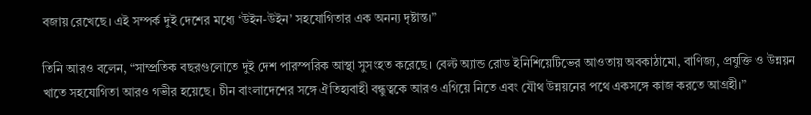বজায় রেখেছে। এই সম্পর্ক দুই দেশের মধ্যে ‘উইন-উইন’ সহযোগিতার এক অনন্য দৃষ্টান্ত।”

তিনি আরও বলেন, “সাম্প্রতিক বছরগুলোতে দুই দেশ পারস্পরিক আস্থা সুসংহত করেছে। বেল্ট অ্যান্ড রোড ইনিশিয়েটিভের আওতায় অবকাঠামো, বাণিজ্য, প্রযুক্তি ও উন্নয়ন খাতে সহযোগিতা আরও গভীর হয়েছে। চীন বাংলাদেশের সঙ্গে ঐতিহ্যবাহী বন্ধুত্বকে আরও এগিয়ে নিতে এবং যৌথ উন্নয়নের পথে একসঙ্গে কাজ করতে আগ্রহী।”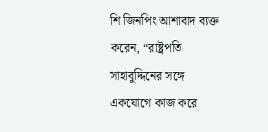শি জিনপিং আশাবাদ ব্যক্ত করেন, “রাষ্ট্রপতি সাহাবুদ্দিনের সঙ্গে একযোগে কাজ করে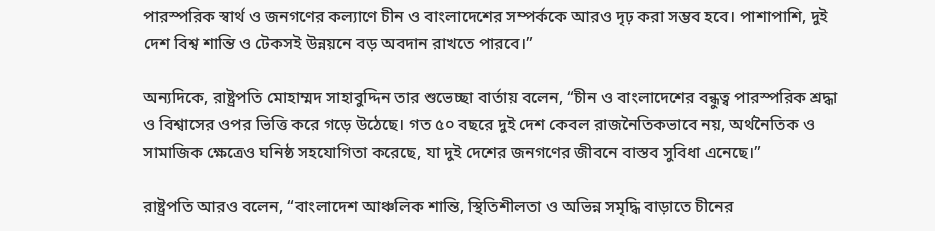পারস্পরিক স্বার্থ ও জনগণের কল্যাণে চীন ও বাংলাদেশের সম্পর্ককে আরও দৃঢ় করা সম্ভব হবে। পাশাপাশি, দুই দেশ বিশ্ব শান্তি ও টেকসই উন্নয়নে বড় অবদান রাখতে পারবে।”

অন্যদিকে, রাষ্ট্রপতি মোহাম্মদ সাহাবুদ্দিন তার শুভেচ্ছা বার্তায় বলেন, “চীন ও বাংলাদেশের বন্ধুত্ব পারস্পরিক শ্রদ্ধা ও বিশ্বাসের ওপর ভিত্তি করে গড়ে উঠেছে। গত ৫০ বছরে দুই দেশ কেবল রাজনৈতিকভাবে নয়, অর্থনৈতিক ও সামাজিক ক্ষেত্রেও ঘনিষ্ঠ সহযোগিতা করেছে, যা দুই দেশের জনগণের জীবনে বাস্তব সুবিধা এনেছে।”

রাষ্ট্রপতি আরও বলেন, “বাংলাদেশ আঞ্চলিক শান্তি, স্থিতিশীলতা ও অভিন্ন সমৃদ্ধি বাড়াতে চীনের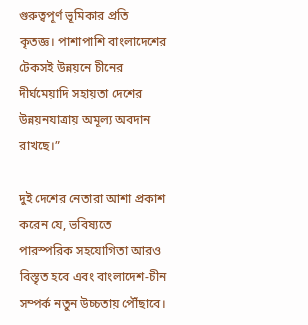গুরুত্বপূর্ণ ভূমিকার প্রতি কৃতজ্ঞ। পাশাপাশি বাংলাদেশের টেকসই উন্নয়নে চীনের দীর্ঘমেয়াদি সহায়তা দেশের উন্নয়নযাত্রায় অমূল্য অবদান রাখছে।”

দুই দেশের নেতারা আশা প্রকাশ করেন যে, ভবিষ্যতে পারস্পরিক সহযোগিতা আরও বিস্তৃত হবে এবং বাংলাদেশ-চীন সম্পর্ক নতুন উচ্চতায় পৌঁছাবে।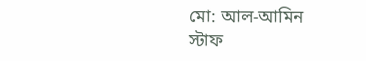মো: আল-আমিন
স্টাফ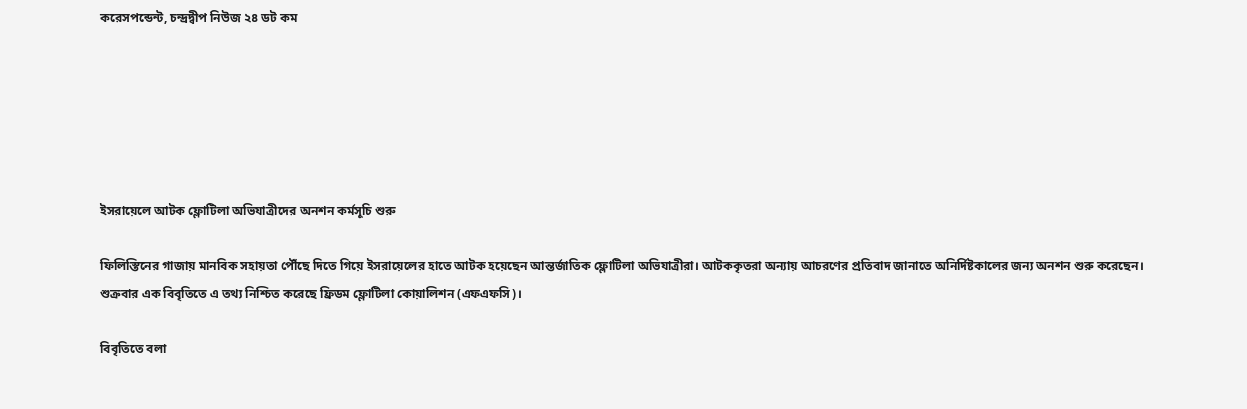করেসপন্ডেন্ট, চন্দ্রদ্বীপ নিউজ ২৪ ডট কম






ইসরায়েলে আটক ফ্লোটিলা অভিযাত্রীদের অনশন কর্মসূচি শুরু

ফিলিস্তিনের গাজায় মানবিক সহায়তা পৌঁছে দিতে গিয়ে ইসরায়েলের হাতে আটক হয়েছেন আন্তর্জাতিক ফ্লোটিলা অভিযাত্রীরা। আটককৃতরা অন্যায় আচরণের প্রতিবাদ জানাতে অনির্দিষ্টকালের জন্য অনশন শুরু করেছেন। শুক্রবার এক বিবৃতিতে এ তথ্য নিশ্চিত করেছে ফ্রিডম ফ্লোটিলা কোয়ালিশন (এফএফসি)।

বিবৃতিতে বলা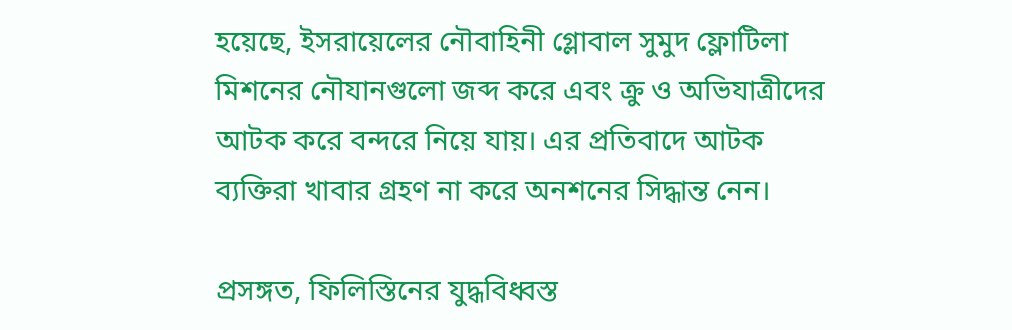হয়েছে, ইসরায়েলের নৌবাহিনী গ্লোবাল সুমুদ ফ্লোটিলা মিশনের নৌযানগুলো জব্দ করে এবং ক্রু ও অভিযাত্রীদের আটক করে বন্দরে নিয়ে যায়। এর প্রতিবাদে আটক ব্যক্তিরা খাবার গ্রহণ না করে অনশনের সিদ্ধান্ত নেন।

প্রসঙ্গত, ফিলিস্তিনের যুদ্ধবিধ্বস্ত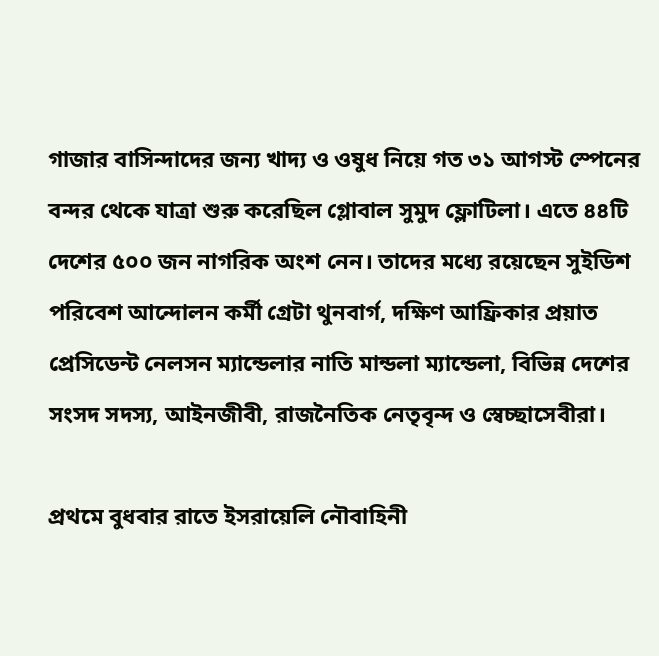গাজার বাসিন্দাদের জন্য খাদ্য ও ওষুধ নিয়ে গত ৩১ আগস্ট স্পেনের বন্দর থেকে যাত্রা শুরু করেছিল গ্লোবাল সুমুদ ফ্লোটিলা। এতে ৪৪টি দেশের ৫০০ জন নাগরিক অংশ নেন। তাদের মধ্যে রয়েছেন সুইডিশ পরিবেশ আন্দোলন কর্মী গ্রেটা থুনবার্গ, দক্ষিণ আফ্রিকার প্রয়াত প্রেসিডেন্ট নেলসন ম্যান্ডেলার নাতি মান্ডলা ম্যান্ডেলা, বিভিন্ন দেশের সংসদ সদস্য, আইনজীবী, রাজনৈতিক নেতৃবৃন্দ ও স্বেচ্ছাসেবীরা।

প্রথমে বুধবার রাতে ইসরায়েলি নৌবাহিনী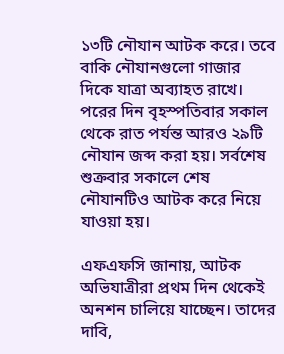১৩টি নৌযান আটক করে। তবে বাকি নৌযানগুলো গাজার দিকে যাত্রা অব্যাহত রাখে। পরের দিন বৃহস্পতিবার সকাল থেকে রাত পর্যন্ত আরও ২৯টি নৌযান জব্দ করা হয়। সর্বশেষ শুক্রবার সকালে শেষ নৌযানটিও আটক করে নিয়ে যাওয়া হয়।

এফএফসি জানায়, আটক অভিযাত্রীরা প্রথম দিন থেকেই অনশন চালিয়ে যাচ্ছেন। তাদের দাবি,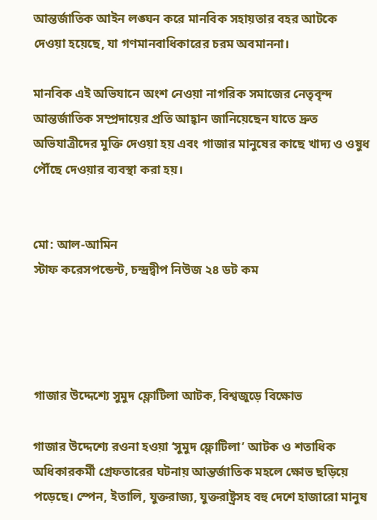আন্তর্জাতিক আইন লঙ্ঘন করে মানবিক সহায়তার বহর আটকে দেওয়া হয়েছে, যা গণমানবাধিকারের চরম অবমাননা।

মানবিক এই অভিযানে অংশ নেওয়া নাগরিক সমাজের নেতৃবৃন্দ আন্তর্জাতিক সম্প্রদায়ের প্রতি আহ্বান জানিয়েছেন যাতে দ্রুত অভিযাত্রীদের মুক্তি দেওয়া হয় এবং গাজার মানুষের কাছে খাদ্য ও ওষুধ পৌঁছে দেওয়ার ব্যবস্থা করা হয়।


মো: আল-আমিন
স্টাফ করেসপন্ডেন্ট, চন্দ্রদ্বীপ নিউজ ২৪ ডট কম




গাজার উদ্দেশ্যে সুমুদ ফ্লোটিলা আটক, বিশ্বজুড়ে বিক্ষোভ

গাজার উদ্দেশ্যে রওনা হওয়া ‘সুমুদ ফ্লোটিলা’ আটক ও শতাধিক অধিকারকর্মী গ্রেফতারের ঘটনায় আন্তর্জাতিক মহলে ক্ষোভ ছড়িয়ে পড়েছে। স্পেন, ইতালি, যুক্তরাজ্য, যুক্তরাষ্ট্রসহ বহু দেশে হাজারো মানুষ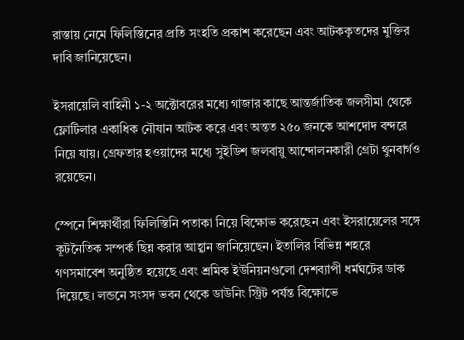রাস্তায় নেমে ফিলিস্তিনের প্রতি সংহতি প্রকাশ করেছেন এবং আটককৃতদের মুক্তির দাবি জানিয়েছেন।

ইসরায়েলি বাহিনী ১-২ অক্টোবরের মধ্যে গাজার কাছে আন্তর্জাতিক জলসীমা থেকে ফ্লোটিলার একাধিক নৌযান আটক করে এবং অন্তত ২৫০ জনকে আশদোদ বন্দরে নিয়ে যায়। গ্রেফতার হওয়াদের মধ্যে সুইডিশ জলবায়ু আন্দোলনকারী গ্রেটা থুনবার্গও রয়েছেন।

স্পেনে শিক্ষার্থীরা ফিলিস্তিনি পতাকা নিয়ে বিক্ষোভ করেছেন এবং ইসরায়েলের সঙ্গে কূটনৈতিক সম্পর্ক ছিন্ন করার আহ্বান জানিয়েছেন। ইতালির বিভিন্ন শহরে গণসমাবেশ অনুষ্ঠিত হয়েছে এবং শ্রমিক ইউনিয়নগুলো দেশব্যাপী ধর্মঘটের ডাক দিয়েছে। লন্ডনে সংসদ ভবন থেকে ডাউনিং স্ট্রিট পর্যন্ত বিক্ষোভে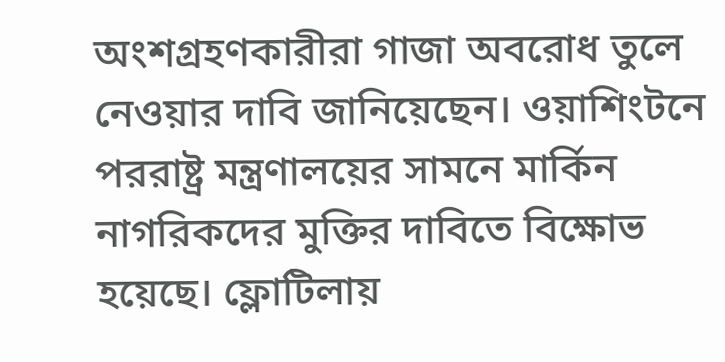অংশগ্রহণকারীরা গাজা অবরোধ তুলে নেওয়ার দাবি জানিয়েছেন। ওয়াশিংটনে পররাষ্ট্র মন্ত্রণালয়ের সামনে মার্কিন নাগরিকদের মুক্তির দাবিতে বিক্ষোভ হয়েছে। ফ্লোটিলায়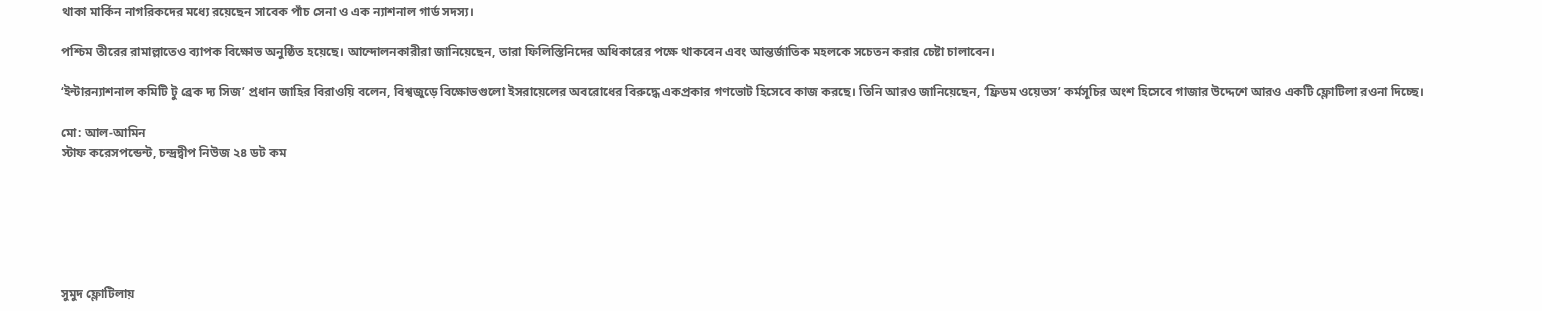থাকা মার্কিন নাগরিকদের মধ্যে রয়েছেন সাবেক পাঁচ সেনা ও এক ন্যাশনাল গার্ড সদস্য।

পশ্চিম তীরের রামাল্লাতেও ব্যাপক বিক্ষোভ অনুষ্ঠিত হয়েছে। আন্দোলনকারীরা জানিয়েছেন, তারা ফিলিস্তিনিদের অধিকারের পক্ষে থাকবেন এবং আন্তর্জাতিক মহলকে সচেতন করার চেষ্টা চালাবেন।

‘ইন্টারন্যাশনাল কমিটি টু ব্রেক দ্য সিজ’ প্রধান জাহির বিরাওয়ি বলেন, বিশ্বজুড়ে বিক্ষোভগুলো ইসরায়েলের অবরোধের বিরুদ্ধে একপ্রকার গণভোট হিসেবে কাজ করছে। তিনি আরও জানিয়েছেন, ‘ফ্রিডম ওয়েভস’ কর্মসূচির অংশ হিসেবে গাজার উদ্দেশে আরও একটি ফ্লোটিলা রওনা দিচ্ছে।

মো: আল-আমিন
স্টাফ করেসপন্ডেন্ট, চন্দ্রদ্বীপ নিউজ ২৪ ডট কম






সুমুদ ফ্লোটিলায়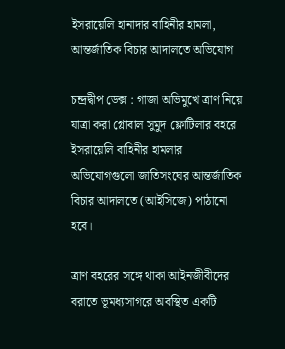ইসরায়েলি হানাদার বাহিনীর হামলা, আন্তর্জাতিক বিচার আদালতে অভিযোগ

চন্দ্রদ্বীপ ডেক্স : গাজা অভিমুখে ত্রাণ নিয়ে যাত্রা করা গ্লোবাল সুমুদ ফ্লোটিলার বহরে ইসরায়েলি বাহিনীর হামলার  অভিযোগগুলো জাতিসংঘের আন্তর্জাতিক বিচার আদালতে (আইসিজে) পাঠানো হবে।

ত্রাণ বহরের সঙ্গে থাকা আইনজীবীদের বরাতে ভূমধ্যসাগরে অবস্থিত একটি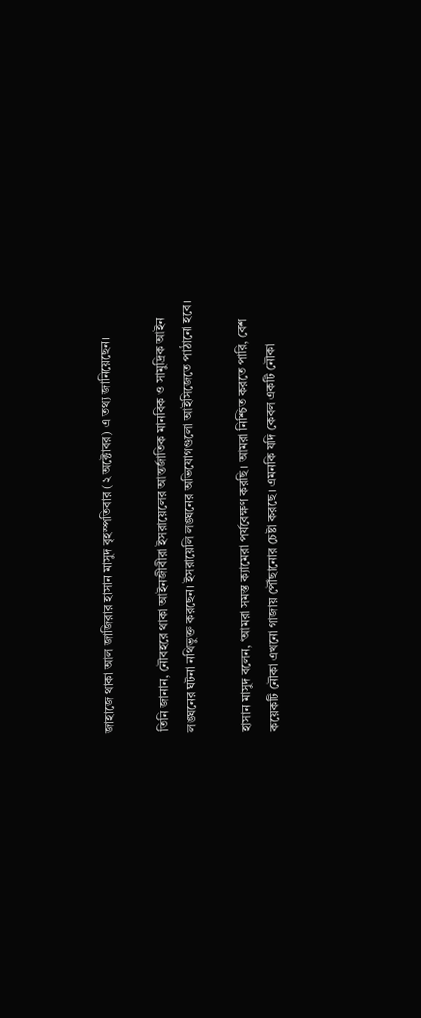জাহাজে থাকা আল জাজিরার হাসান মাসুদ বৃহস্পতিবার (২ অক্টোবর) এ তথ্য জানিয়েছেন।

তিনি জানান, নৌবহরে থাকা আইনজীবীরা ইসরায়েলের আন্তর্জাতিক মানবিক ও সামুদ্রিক আইন লঙ্ঘনের ঘটনা নথিভুক্ত করছেন। ইসরায়েলি লঙ্ঘনের অভিযোগগুলো আইসিজেতে পাঠানো হবে।

হাসান মাসুদ বলেন, ‘আমরা সমস্ত ক্যামেরা পর্যবেক্ষণ করছি। আমরা নিশ্চিত করতে পারি, বেশ কয়েকটি নৌকা এখনো গাজায় পৌঁছানোর চেষ্টা করছে। এমনকি যদি কেবল একটি নৌকা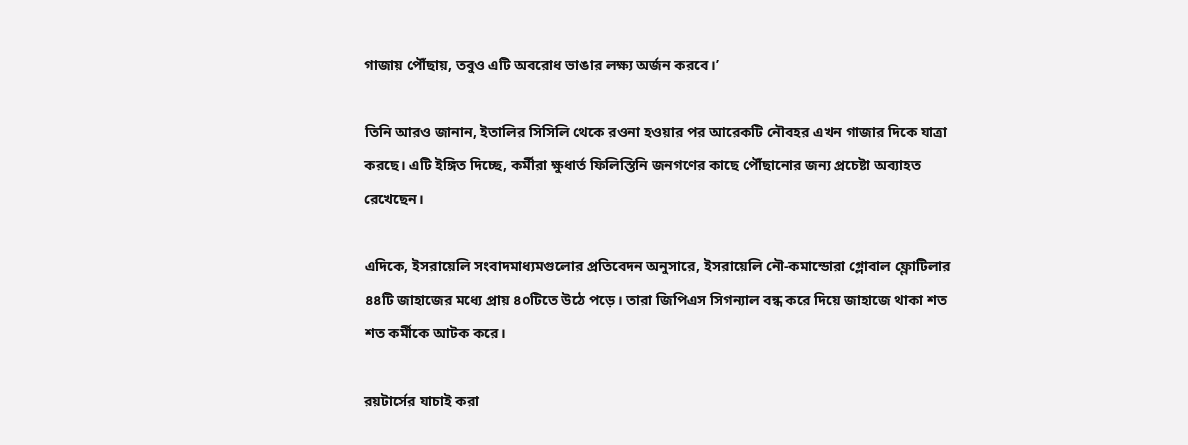গাজায় পৌঁছায়, তবুও এটি অবরোধ ভাঙার লক্ষ্য অর্জন করবে।’

তিনি আরও জানান, ইতালির সিসিলি থেকে রওনা হওয়ার পর আরেকটি নৌবহর এখন গাজার দিকে যাত্রা করছে। এটি ইঙ্গিত দিচ্ছে, কর্মীরা ক্ষুধার্ত ফিলিস্তিনি জনগণের কাছে পৌঁছানোর জন্য প্রচেষ্টা অব্যাহত রেখেছেন।

এদিকে, ইসরায়েলি সংবাদমাধ্যমগুলোর প্রতিবেদন অনুসারে, ইসরায়েলি নৌ-কমান্ডোরা গ্লোবাল ফ্লোটিলার ৪৪টি জাহাজের মধ্যে প্রায় ৪০টিতে উঠে পড়ে। তারা জিপিএস সিগন্যাল বন্ধ করে দিয়ে জাহাজে থাকা শত শত কর্মীকে আটক করে।

রয়টার্সের যাচাই করা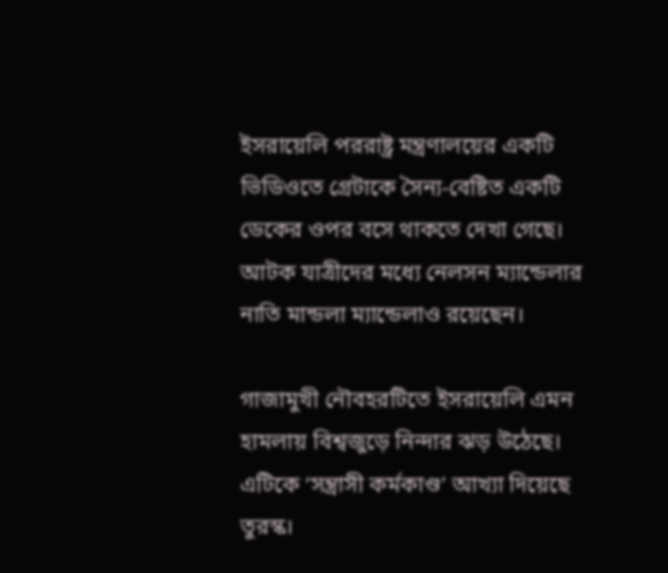ইসরায়েলি পররাষ্ট্র মন্ত্রণালয়ের একটি ভিডিওতে গ্রেটাকে সৈন্য-বেষ্টিত একটি ডেকের ওপর বসে থাকতে দেখা গেছে। আটক যাত্রীদের মধ্যে নেলসন ম্যান্ডেলার নাতি মান্ডলা ম্যান্ডেলাও রয়েছেন।

গাজামুখী নৌবহরটিতে ইসরায়েলি এমন হামলায় বিশ্বজুড়ে নিন্দার ঝড় উঠেছে। এটিকে ‘সন্ত্রাসী কর্মকাণ্ড’ আখ্যা দিয়েছে তুরস্ক।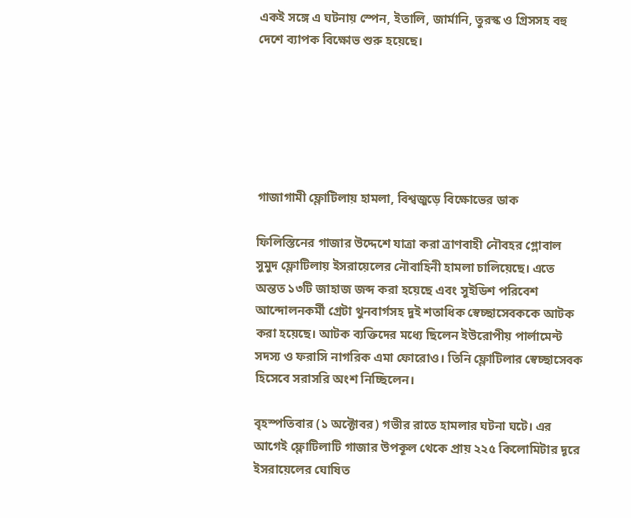একই সঙ্গে এ ঘটনায় স্পেন, ইতালি, জার্মানি, তুরস্ক ও গ্রিসসহ বহু দেশে ব্যাপক বিক্ষোভ শুরু হয়েছে।






গাজাগামী ফ্লোটিলায় হামলা, বিশ্বজুড়ে বিক্ষোভের ডাক

ফিলিস্তিনের গাজার উদ্দেশে যাত্রা করা ত্রাণবাহী নৌবহর গ্লোবাল সুমুদ ফ্লোটিলায় ইসরায়েলের নৌবাহিনী হামলা চালিয়েছে। এতে অন্তত ১৩টি জাহাজ জব্দ করা হয়েছে এবং সুইডিশ পরিবেশ আন্দোলনকর্মী গ্রেটা থুনবার্গসহ দুই শতাধিক স্বেচ্ছাসেবককে আটক করা হয়েছে। আটক ব্যক্তিদের মধ্যে ছিলেন ইউরোপীয় পার্লামেন্ট সদস্য ও ফরাসি নাগরিক এমা ফোরোও। তিনি ফ্লোটিলার স্বেচ্ছাসেবক হিসেবে সরাসরি অংশ নিচ্ছিলেন।

বৃহস্পতিবার (১ অক্টোবর) গভীর রাতে হামলার ঘটনা ঘটে। এর আগেই ফ্লোটিলাটি গাজার উপকূল থেকে প্রায় ২২৫ কিলোমিটার দূরে ইসরায়েলের ঘোষিত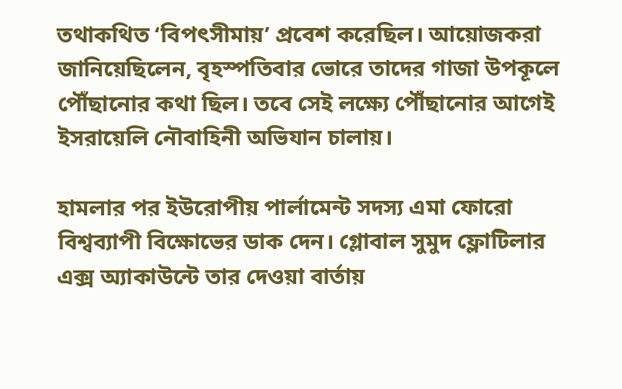তথাকথিত ‘বিপৎসীমায়’ প্রবেশ করেছিল। আয়োজকরা জানিয়েছিলেন, বৃহস্পতিবার ভোরে তাদের গাজা উপকূলে পৌঁছানোর কথা ছিল। তবে সেই লক্ষ্যে পৌঁছানোর আগেই ইসরায়েলি নৌবাহিনী অভিযান চালায়।

হামলার পর ইউরোপীয় পার্লামেন্ট সদস্য এমা ফোরো বিশ্বব্যাপী বিক্ষোভের ডাক দেন। গ্লোবাল সুমুদ ফ্লোটিলার এক্স অ্যাকাউন্টে তার দেওয়া বার্তায়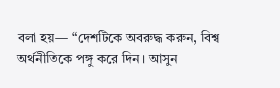বলা হয়— “দেশটিকে অবরুদ্ধ করুন, বিশ্ব অর্থনীতিকে পঙ্গু করে দিন। আসুন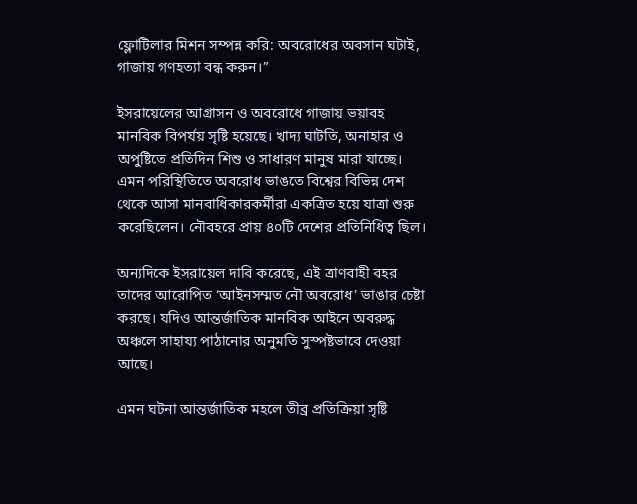ফ্লোটিলার মিশন সম্পন্ন করি: অবরোধের অবসান ঘটাই, গাজায় গণহত্যা বন্ধ করুন।”

ইসরায়েলের আগ্রাসন ও অবরোধে গাজায় ভয়াবহ মানবিক বিপর্যয় সৃষ্টি হয়েছে। খাদ্য ঘাটতি, অনাহার ও অপুষ্টিতে প্রতিদিন শিশু ও সাধারণ মানুষ মারা যাচ্ছে। এমন পরিস্থিতিতে অবরোধ ভাঙতে বিশ্বের বিভিন্ন দেশ থেকে আসা মানবাধিকারকর্মীরা একত্রিত হয়ে যাত্রা শুরু করেছিলেন। নৌবহরে প্রায় ৪০টি দেশের প্রতিনিধিত্ব ছিল।

অন্যদিকে ইসরায়েল দাবি করেছে, এই ত্রাণবাহী বহর তাদের আরোপিত ‘আইনসম্মত নৌ অবরোধ’ ভাঙার চেষ্টা করছে। যদিও আন্তর্জাতিক মানবিক আইনে অবরুদ্ধ অঞ্চলে সাহায্য পাঠানোর অনুমতি সুস্পষ্টভাবে দেওয়া আছে।

এমন ঘটনা আন্তর্জাতিক মহলে তীব্র প্রতিক্রিয়া সৃষ্টি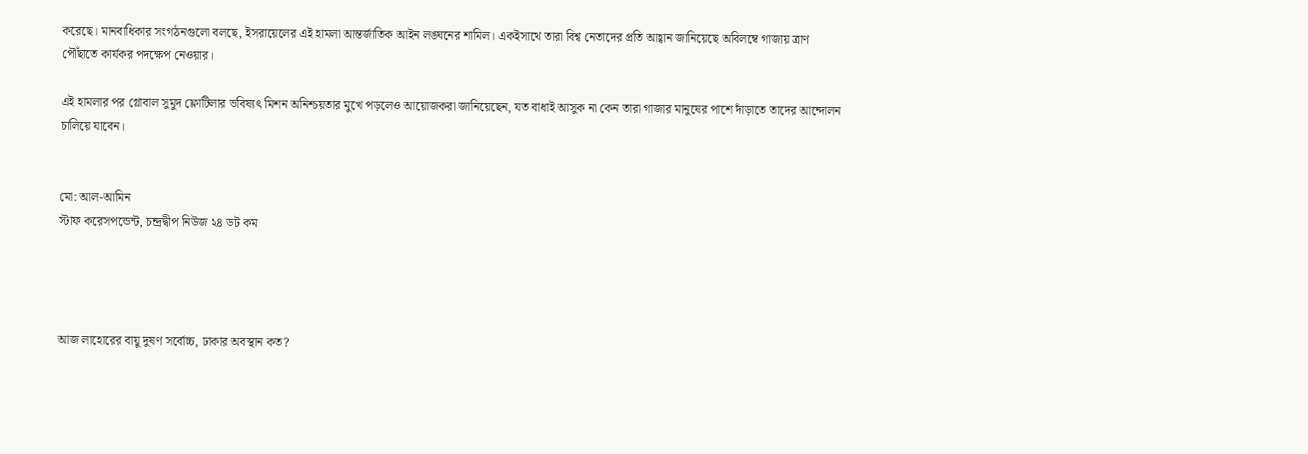করেছে। মানবাধিকার সংগঠনগুলো বলছে, ইসরায়েলের এই হামলা আন্তর্জাতিক আইন লঙ্ঘনের শামিল। একইসাথে তারা বিশ্ব নেতাদের প্রতি আহ্বান জানিয়েছে অবিলম্বে গাজায় ত্রাণ পৌঁছাতে কার্যকর পদক্ষেপ নেওয়ার।

এই হামলার পর গ্লোবাল সুমুদ ফ্লোটিলার ভবিষ্যৎ মিশন অনিশ্চয়তার মুখে পড়লেও আয়োজকরা জানিয়েছেন, যত বাধাই আসুক না কেন তারা গাজার মানুষের পাশে দাঁড়াতে তাদের আন্দোলন চালিয়ে যাবেন।


মো: আল-আমিন
স্টাফ করেসপন্ডেন্ট, চন্দ্রদ্বীপ নিউজ ২৪ ডট কম




আজ লাহোরের বায়ু দুষণ সর্বোচ্চ, ঢাকার অবস্থান কত?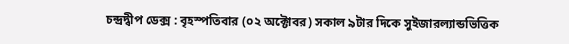চন্দ্রদ্বীপ ডেক্স : বৃহস্পতিবার (০২ অক্টোবর) সকাল ৯টার দিকে সুইজারল্যান্ডভিত্তিক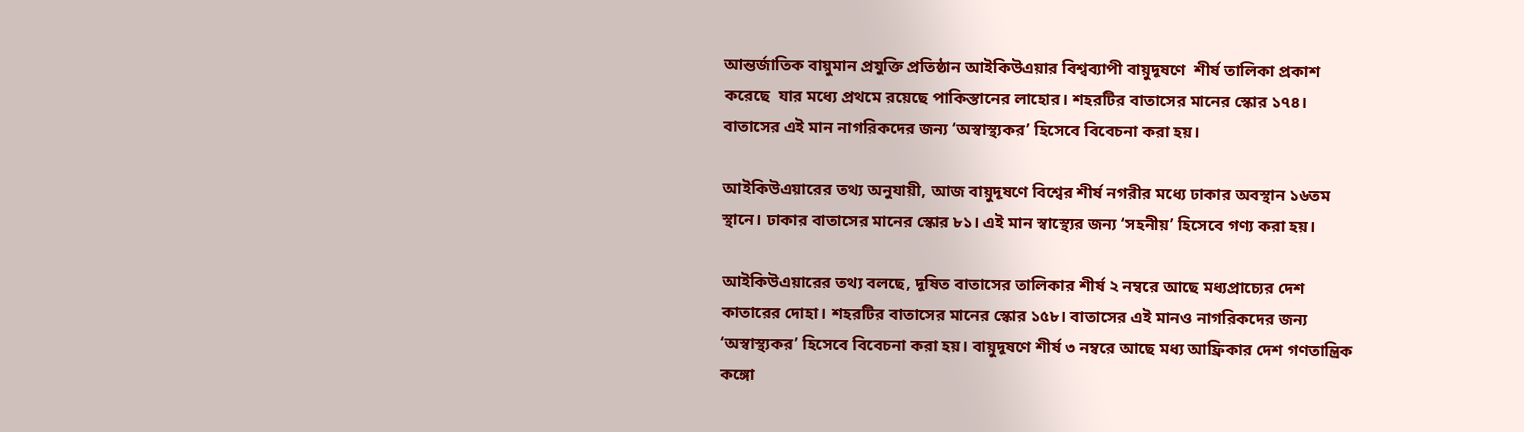আন্তর্জাতিক বায়ুমান প্রযুক্তি প্রতিষ্ঠান আইকিউএয়ার বিশ্বব্যাপী বায়ুদূষণে  শীর্ষ তালিকা প্রকাশ করেছে  যার মধ্যে প্রথমে রয়েছে পাকিস্তানের লাহোর। শহরটির বাতাসের মানের স্কোর ১৭৪। বাতাসের এই মান নাগরিকদের জন্য ‘অস্বাস্থ্যকর’ হিসেবে বিবেচনা করা হয়।

আইকিউএয়ারের তথ্য অনুযায়ী, আজ বায়ুদূষণে বিশ্বের শীর্ষ নগরীর মধ্যে ঢাকার অবস্থান ১৬তম স্থানে। ঢাকার বাতাসের মানের স্কোর ৮১। এই মান স্বাস্থ্যের জন্য ‘সহনীয়’ হিসেবে গণ্য করা হয়।

আইকিউএয়ারের তথ্য বলছে, দূষিত বাতাসের তালিকার শীর্ষ ২ নম্বরে আছে মধ্যপ্রাচ্যের দেশ কাতারের দোহা। শহরটির বাতাসের মানের স্কোর ১৫৮। বাতাসের এই মানও নাগরিকদের জন্য ‘অস্বাস্থ্যকর’ হিসেবে বিবেচনা করা হয়। বায়ুদূষণে শীর্ষ ৩ নম্বরে আছে মধ্য আফ্রিকার দেশ গণতান্ত্রিক কঙ্গো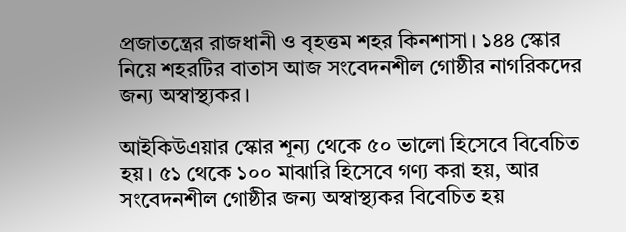প্রজাতন্ত্রের রাজধানী ও বৃহত্তম শহর কিনশাসা। ১৪৪ স্কোর নিয়ে শহরটির বাতাস আজ সংবেদনশীল গোষ্ঠীর নাগরিকদের জন্য অস্বাস্থ্যকর।

আইকিউএয়ার স্কোর শূন্য থেকে ৫০ ভালো হিসেবে বিবেচিত হয়। ৫১ থেকে ১০০ মাঝারি হিসেবে গণ্য করা হয়, আর সংবেদনশীল গোষ্ঠীর জন্য অস্বাস্থ্যকর বিবেচিত হয়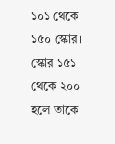১০১ থেকে ১৫০ স্কোর। স্কোর ১৫১ থেকে ২০০ হলে তাকে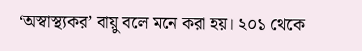‘অস্বাস্থ্যকর’ বায়ু বলে মনে করা হয়। ২০১ থেকে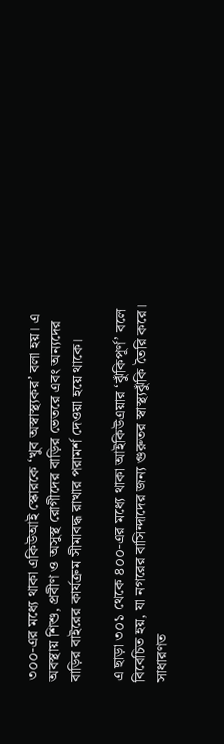৩০০-এর মধ্যে থাকা একিউআই স্কোরকে ‘খুব অস্বাস্থ্যকর’ বলা হয়। এ অবস্থায় শিশু, প্রবীণ ও অসুস্থ রোগীদের বাড়ির ভেতরে এবং অন্যদের বাড়ির বাইরের কার্যক্রম সীমাবদ্ধ রাখার পরামর্শ দেওয়া হয়ে থাকে।

এ ছাড়া ৩০১ থেকে ৪০০-এর মধ্যে থাকা আইকিউএয়ার ‘ঝুঁকিপূর্ণ’ বলে বিবেচিত হয়, যা নগরের বাসিন্দাদের জন্য গুরুতর স্বাস্থ্যঝুঁকি তৈরি করে। সাধারণত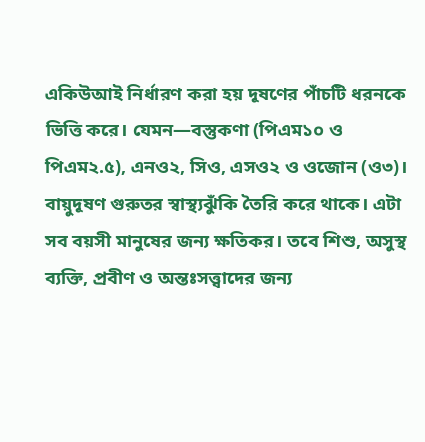একিউআই নির্ধারণ করা হয় দূষণের পাঁচটি ধরনকে ভিত্তি করে। যেমন—বস্তুকণা (পিএম১০ ও পিএম২.৫), এনও২, সিও, এসও২ ও ওজোন (ও৩)। বায়ুদূষণ গুরুতর স্বাস্থ্যঝুঁকি তৈরি করে থাকে। এটা সব বয়সী মানুষের জন্য ক্ষতিকর। তবে শিশু, অসুস্থ ব্যক্তি, প্রবীণ ও অন্তঃসত্ত্বাদের জন্য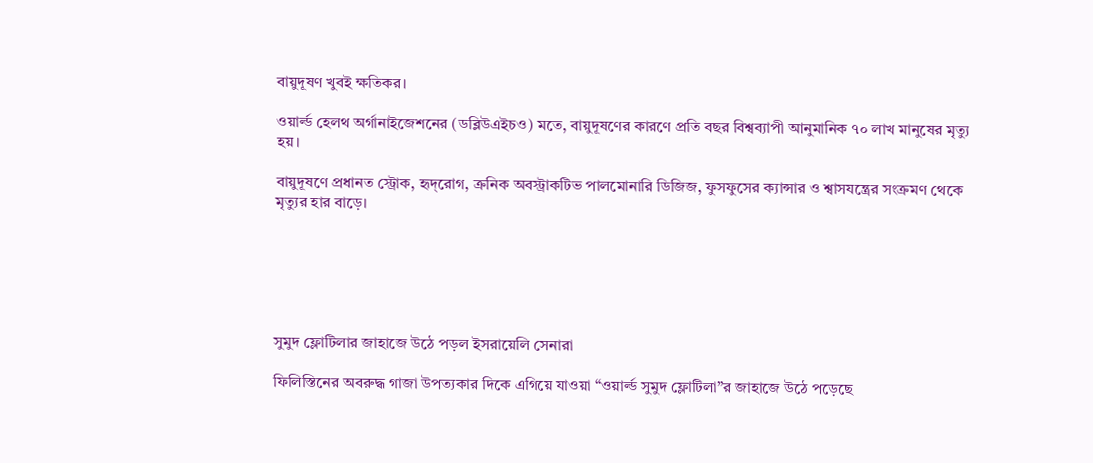বায়ুদূষণ খুবই ক্ষতিকর।

ওয়ার্ল্ড হেলথ অর্গানাইজেশনের (ডব্লিউএইচও) মতে, বায়ুদূষণের কারণে প্রতি বছর বিশ্বব্যাপী আনুমানিক ৭০ লাখ মানুষের মৃত্যু হয়।

বায়ুদূষণে প্রধানত স্ট্রোক, হৃদ্‌রোগ, ক্রনিক অবস্ট্রাকটিভ পালমোনারি ডিজিজ, ফুসফুসের ক্যান্সার ও শ্বাসযন্ত্রের সংক্রমণ থেকে মৃত্যুর হার বাড়ে।






সুমুদ ফ্লোটিলার জাহাজে উঠে পড়ল ইসরায়েলি সেনারা

ফিলিস্তিনের অবরুদ্ধ গাজা উপত্যকার দিকে এগিয়ে যাওয়া “ওয়ার্ল্ড সুমুদ ফ্লোটিলা”র জাহাজে উঠে পড়েছে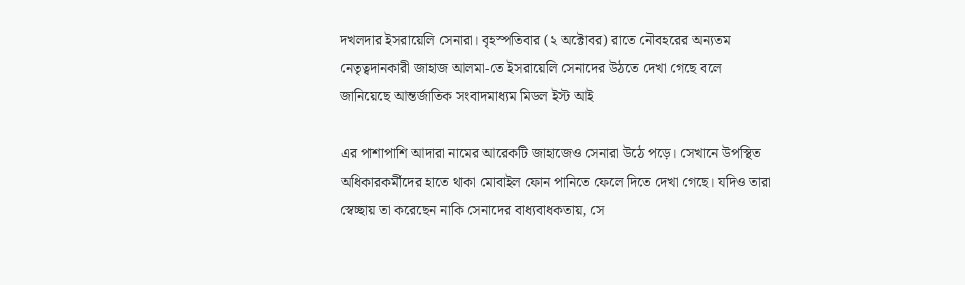দখলদার ইসরায়েলি সেনারা। বৃহস্পতিবার (২ অক্টোবর) রাতে নৌবহরের অন্যতম নেতৃত্বদানকারী জাহাজ আলমা-তে ইসরায়েলি সেনাদের উঠতে দেখা গেছে বলে জানিয়েছে আন্তর্জাতিক সংবাদমাধ্যম মিডল ইস্ট আই

এর পাশাপাশি আদারা নামের আরেকটি জাহাজেও সেনারা উঠে পড়ে। সেখানে উপস্থিত অধিকারকর্মীদের হাতে থাকা মোবাইল ফোন পানিতে ফেলে দিতে দেখা গেছে। যদিও তারা স্বেচ্ছায় তা করেছেন নাকি সেনাদের বাধ্যবাধকতায়, সে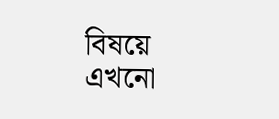বিষয়ে এখনো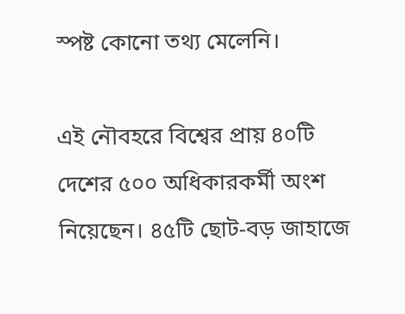স্পষ্ট কোনো তথ্য মেলেনি।

এই নৌবহরে বিশ্বের প্রায় ৪০টি দেশের ৫০০ অধিকারকর্মী অংশ নিয়েছেন। ৪৫টি ছোট-বড় জাহাজে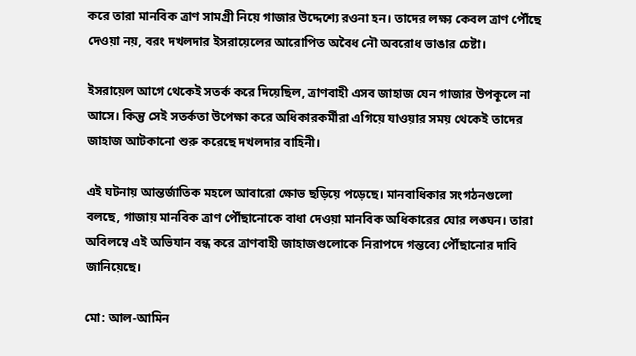করে তারা মানবিক ত্রাণ সামগ্রী নিয়ে গাজার উদ্দেশ্যে রওনা হন। তাদের লক্ষ্য কেবল ত্রাণ পৌঁছে দেওয়া নয়, বরং দখলদার ইসরায়েলের আরোপিত অবৈধ নৌ অবরোধ ভাঙার চেষ্টা।

ইসরায়েল আগে থেকেই সতর্ক করে দিয়েছিল, ত্রাণবাহী এসব জাহাজ যেন গাজার উপকূলে না আসে। কিন্তু সেই সতর্কতা উপেক্ষা করে অধিকারকর্মীরা এগিয়ে যাওয়ার সময় থেকেই তাদের জাহাজ আটকানো শুরু করেছে দখলদার বাহিনী।

এই ঘটনায় আন্তর্জাতিক মহলে আবারো ক্ষোভ ছড়িয়ে পড়েছে। মানবাধিকার সংগঠনগুলো বলছে, গাজায় মানবিক ত্রাণ পৌঁছানোকে বাধা দেওয়া মানবিক অধিকারের ঘোর লঙ্ঘন। তারা অবিলম্বে এই অভিযান বন্ধ করে ত্রাণবাহী জাহাজগুলোকে নিরাপদে গন্তব্যে পৌঁছানোর দাবি জানিয়েছে।

মো: আল-আমিন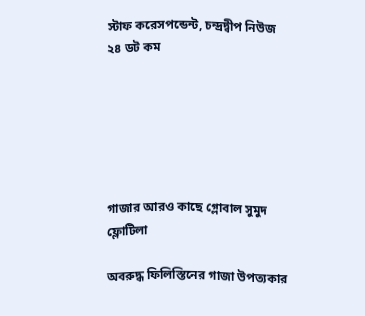স্টাফ করেসপন্ডেন্ট, চন্দ্রদ্বীপ নিউজ ২৪ ডট কম






গাজার আরও কাছে গ্লোবাল সুমুদ ফ্লোটিলা

অবরুদ্ধ ফিলিস্তিনের গাজা উপত্যকার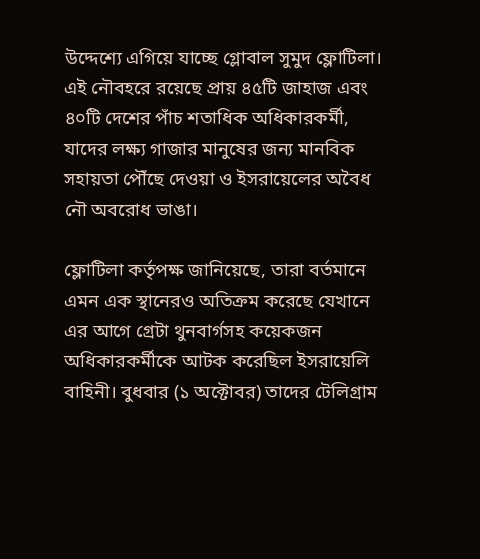উদ্দেশ্যে এগিয়ে যাচ্ছে গ্লোবাল সুমুদ ফ্লোটিলা। এই নৌবহরে রয়েছে প্রায় ৪৫টি জাহাজ এবং ৪০টি দেশের পাঁচ শতাধিক অধিকারকর্মী, যাদের লক্ষ্য গাজার মানুষের জন্য মানবিক সহায়তা পৌঁছে দেওয়া ও ইসরায়েলের অবৈধ নৌ অবরোধ ভাঙা।

ফ্লোটিলা কর্তৃপক্ষ জানিয়েছে, তারা বর্তমানে এমন এক স্থানেরও অতিক্রম করেছে যেখানে এর আগে গ্রেটা থুনবার্গসহ কয়েকজন অধিকারকর্মীকে আটক করেছিল ইসরায়েলি বাহিনী। বুধবার (১ অক্টোবর) তাদের টেলিগ্রাম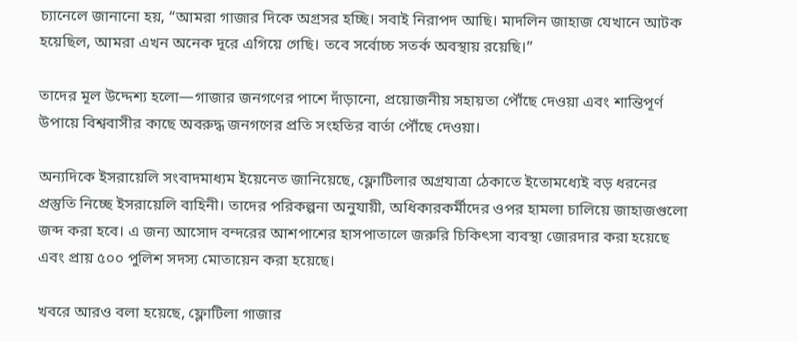চ্যানেলে জানানো হয়, “আমরা গাজার দিকে অগ্রসর হচ্ছি। সবাই নিরাপদ আছি। মাদলিন জাহাজ যেখানে আটক হয়েছিল, আমরা এখন অনেক দূরে এগিয়ে গেছি। তবে সর্বোচ্চ সতর্ক অবস্থায় রয়েছি।”

তাদের মূল উদ্দেশ্য হলো—গাজার জনগণের পাশে দাঁড়ানো, প্রয়োজনীয় সহায়তা পৌঁছে দেওয়া এবং শান্তিপূর্ণ উপায়ে বিশ্ববাসীর কাছে অবরুদ্ধ জনগণের প্রতি সংহতির বার্তা পৌঁছে দেওয়া।

অন্যদিকে ইসরায়েলি সংবাদমাধ্যম ইয়েনেত জানিয়েছে, ফ্লোটিলার অগ্রযাত্রা ঠেকাতে ইতোমধ্যেই বড় ধরনের প্রস্তুতি নিচ্ছে ইসরায়েলি বাহিনী। তাদের পরিকল্পনা অনুযায়ী, অধিকারকর্মীদের ওপর হামলা চালিয়ে জাহাজগুলো জব্দ করা হবে। এ জন্য আসোদ বন্দরের আশপাশের হাসপাতালে জরুরি চিকিৎসা ব্যবস্থা জোরদার করা হয়েছে এবং প্রায় ৫০০ পুলিশ সদস্য মোতায়েন করা হয়েছে।

খবরে আরও বলা হয়েছে, ফ্লোটিলা গাজার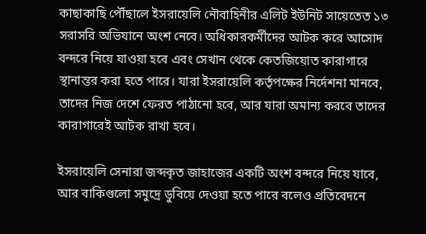কাছাকাছি পৌঁছালে ইসরায়েলি নৌবাহিনীর এলিট ইউনিট সায়েতেত ১৩ সরাসরি অভিযানে অংশ নেবে। অধিকারকর্মীদের আটক করে আসোদ বন্দরে নিয়ে যাওয়া হবে এবং সেখান থেকে কেতজিয়োত কারাগারে স্থানান্তর করা হতে পারে। যারা ইসরায়েলি কর্তৃপক্ষের নির্দেশনা মানবে, তাদের নিজ দেশে ফেরত পাঠানো হবে, আর যারা অমান্য করবে তাদের কারাগারেই আটক রাখা হবে।

ইসরায়েলি সেনারা জব্দকৃত জাহাজের একটি অংশ বন্দরে নিয়ে যাবে, আর বাকিগুলো সমুদ্রে ডুবিয়ে দেওয়া হতে পারে বলেও প্রতিবেদনে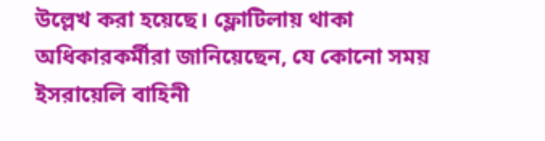উল্লেখ করা হয়েছে। ফ্লোটিলায় থাকা অধিকারকর্মীরা জানিয়েছেন, যে কোনো সময় ইসরায়েলি বাহিনী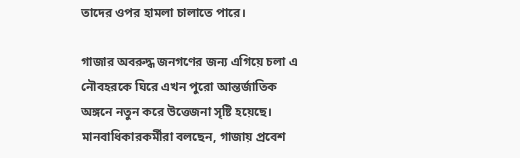তাদের ওপর হামলা চালাতে পারে।

গাজার অবরুদ্ধ জনগণের জন্য এগিয়ে চলা এ নৌবহরকে ঘিরে এখন পুরো আন্তর্জাতিক অঙ্গনে নতুন করে উত্তেজনা সৃষ্টি হয়েছে। মানবাধিকারকর্মীরা বলছেন, গাজায় প্রবেশ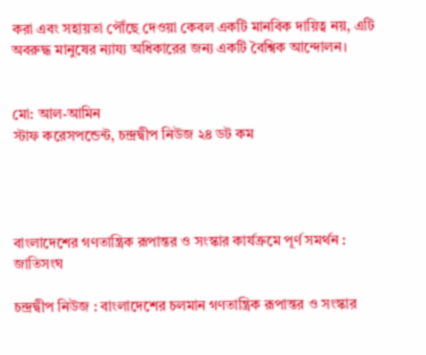করা এবং সহায়তা পৌঁছে দেওয়া কেবল একটি মানবিক দায়িত্ব নয়, এটি অবরুদ্ধ মানুষের ন্যায্য অধিকারের জন্য একটি বৈশ্বিক আন্দোলন।


মো: আল-আমিন
স্টাফ করেসপন্ডেন্ট, চন্দ্রদ্বীপ নিউজ ২৪ ডট কম




বাংলাদেশের গণতান্ত্রিক রূপান্তর ও সংস্কার কার্যক্রমে পূর্ণ সমর্থন : জাতিসংঘ

চন্দ্রদ্বীপ নিউজ : বাংলাদেশের চলমান গণতান্ত্রিক রূপান্তর ও সংস্কার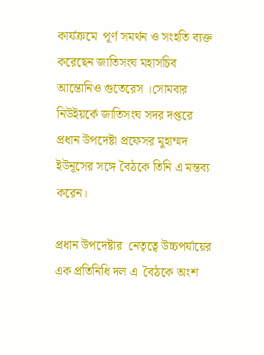কার্যক্রমে  পূর্ণ সমর্থন ও সংহতি ব্যক্ত করেছেন জাতিসংঘ মহাসচিব আন্তোনিও গুতেরেস ।সোমবার নিউইয়র্কে জাতিসংঘ সদর দপ্তরে প্রধান উপদেষ্টা প্রফেসর মুহাম্মদ ইউনূসের সঙ্গে বৈঠকে তিনি এ মন্তব্য করেন।

প্রধান উপদেষ্টার  নেতৃত্বে উচ্চপর্যায়ের এক প্রতিনিধি দল এ  বৈঠকে অংশ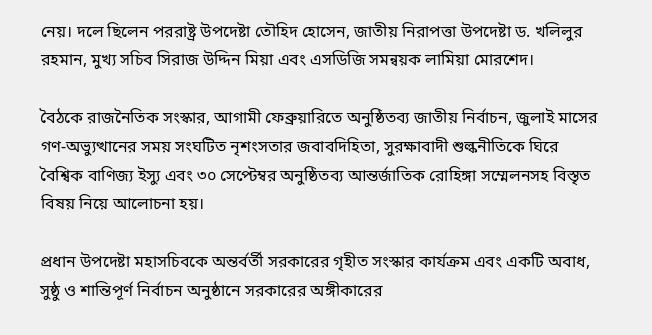নেয়। দলে ছিলেন পররাষ্ট্র উপদেষ্টা তৌহিদ হোসেন, জাতীয় নিরাপত্তা উপদেষ্টা ড. খলিলুর রহমান, মুখ্য সচিব সিরাজ উদ্দিন মিয়া এবং এসডিজি সমন্বয়ক লামিয়া মোরশেদ।

বৈঠকে রাজনৈতিক সংস্কার, আগামী ফেব্রুয়ারিতে অনুষ্ঠিতব্য জাতীয় নির্বাচন, জুলাই মাসের গণ-অভ্যুত্থানের সময় সংঘটিত নৃশংসতার জবাবদিহিতা, সুরক্ষাবাদী শুল্কনীতিকে ঘিরে বৈশ্বিক বাণিজ্য ইস্যু এবং ৩০ সেপ্টেম্বর অনুষ্ঠিতব্য আন্তর্জাতিক রোহিঙ্গা সম্মেলনসহ বিস্তৃত বিষয় নিয়ে আলোচনা হয়।

প্রধান উপদেষ্টা মহাসচিবকে অন্তর্বর্তী সরকারের গৃহীত সংস্কার কার্যক্রম এবং একটি অবাধ, সুষ্ঠু ও শান্তিপূর্ণ নির্বাচন অনুষ্ঠানে সরকারের অঙ্গীকারের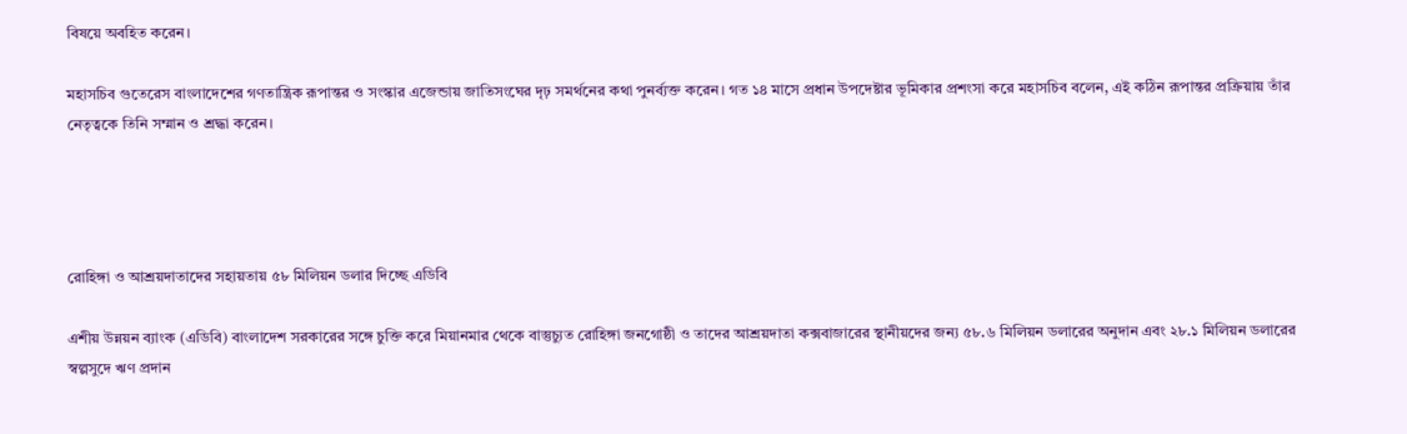বিষয়ে অবহিত করেন।

মহাসচিব গুতেরেস বাংলাদেশের গণতান্ত্রিক রূপান্তর ও সংস্কার এজেন্ডায় জাতিসংঘের দৃঢ় সমর্থনের কথা পুনর্ব্যক্ত করেন। গত ১৪ মাসে প্রধান উপদেষ্টার ভূমিকার প্রশংসা করে মহাসচিব বলেন, এই কঠিন রূপান্তর প্রক্রিয়ায় তাঁর নেতৃত্বকে তিনি সম্মান ও শ্রদ্ধা করেন।




রোহিঙ্গা ও আশ্রয়দাতাদের সহায়তায় ৫৮ মিলিয়ন ডলার দিচ্ছে এডিবি

এশীয় উন্নয়ন ব্যাংক (এডিবি) বাংলাদেশ সরকারের সঙ্গে চুক্তি করে মিয়ানমার থেকে বাস্তুচ্যুত রোহিঙ্গা জনগোষ্ঠী ও তাদের আশ্রয়দাতা কক্সবাজারের স্থানীয়দের জন্য ৫৮.৬ মিলিয়ন ডলারের অনুদান এবং ২৮.১ মিলিয়ন ডলারের স্বল্পসুদে ঋণ প্রদান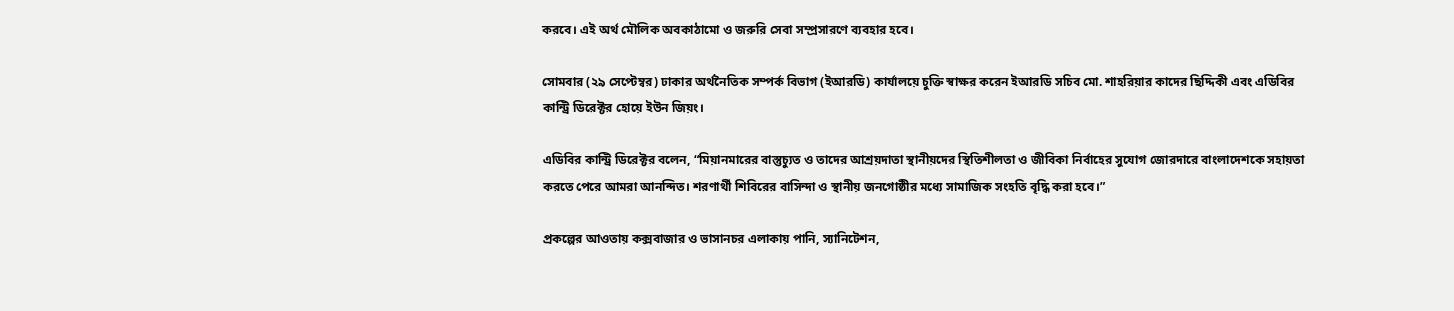করবে। এই অর্থ মৌলিক অবকাঠামো ও জরুরি সেবা সম্প্রসারণে ব্যবহার হবে।

সোমবার (২৯ সেপ্টেম্বর) ঢাকার অর্থনৈতিক সম্পর্ক বিভাগ (ইআরডি) কার্যালয়ে চুক্তি স্বাক্ষর করেন ইআরডি সচিব মো. শাহরিয়ার কাদের ছিদ্দিকী এবং এডিবির কান্ট্রি ডিরেক্টর হোয়ে ইউন জিয়ং।

এডিবির কান্ট্রি ডিরেক্টর বলেন, “মিয়ানমারের বাস্তুচ্যুত ও তাদের আশ্রয়দাতা স্থানীয়দের স্থিতিশীলতা ও জীবিকা নির্বাহের সুযোগ জোরদারে বাংলাদেশকে সহায়তা করতে পেরে আমরা আনন্দিত। শরণার্থী শিবিরের বাসিন্দা ও স্থানীয় জনগোষ্ঠীর মধ্যে সামাজিক সংহতি বৃদ্ধি করা হবে।”

প্রকল্পের আওতায় কক্সবাজার ও ভাসানচর এলাকায় পানি, স্যানিটেশন,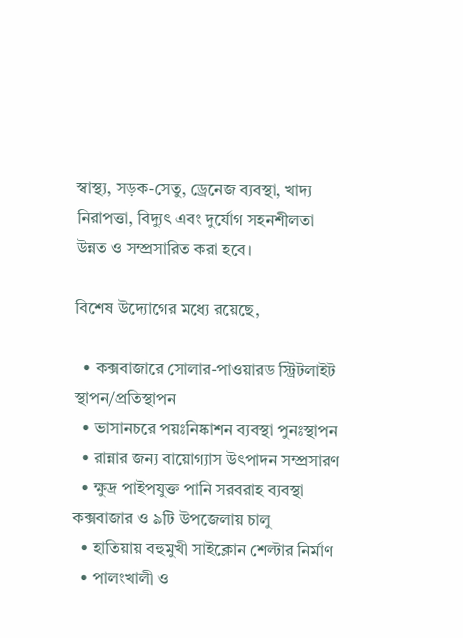স্বাস্থ্য, সড়ক-সেতু, ড্রেনেজ ব্যবস্থা, খাদ্য নিরাপত্তা, বিদ্যুৎ এবং দুর্যোগ সহনশীলতা উন্নত ও সম্প্রসারিত করা হবে।

বিশেষ উদ্যোগের মধ্যে রয়েছে,

  • কক্সবাজারে সোলার-পাওয়ারড স্ট্রিটলাইট স্থাপন/প্রতিস্থাপন
  • ভাসানচরে পয়ঃনিষ্কাশন ব্যবস্থা পুনঃস্থাপন
  • রান্নার জন্য বায়োগ্যাস উৎপাদন সম্প্রসারণ
  • ক্ষুদ্র পাইপযুক্ত পানি সরবরাহ ব্যবস্থা কক্সবাজার ও ৯টি উপজেলায় চালু
  • হাতিয়ায় বহুমুখী সাইক্লোন শেল্টার নির্মাণ
  • পালংখালী ও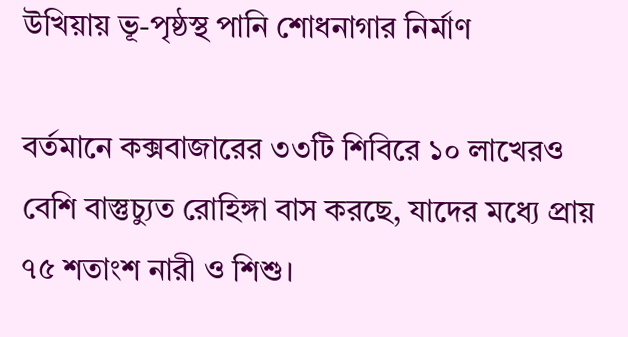উখিয়ায় ভূ-পৃষ্ঠস্থ পানি শোধনাগার নির্মাণ

বর্তমানে কক্সবাজারের ৩৩টি শিবিরে ১০ লাখেরও বেশি বাস্তুচ্যুত রোহিঙ্গা বাস করছে, যাদের মধ্যে প্রায় ৭৫ শতাংশ নারী ও শিশু।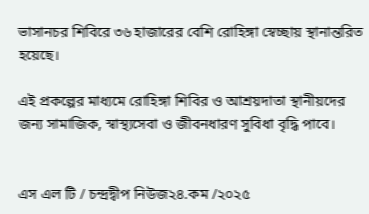ভাসানচর শিবিরে ৩৬ হাজারের বেশি রোহিঙ্গা স্বেচ্ছায় স্থানান্তরিত হয়েছে।

এই প্রকল্পের মাধ্যমে রোহিঙ্গা শিবির ও আশ্রয়দাতা স্থানীয়দের জন্য সামাজিক, স্বাস্থ্যসেবা ও জীবনধারণ সুবিধা বৃদ্ধি পাবে।


এস এল টি / চন্দ্রদ্বীপ নিউজ২৪.কম /২০২৫